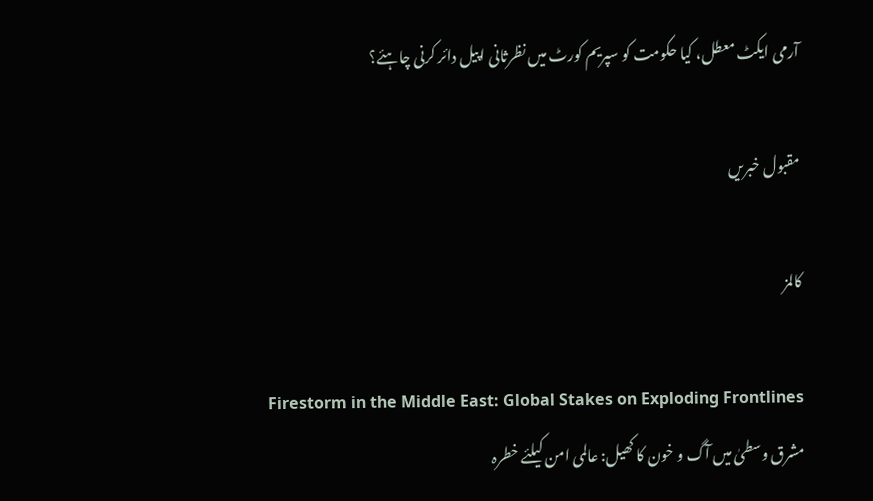آرمی ایکٹ معطل، کیا حکومت کو سپریم کورٹ میں نظرثانی اپیل دائر کرنی چاہئے؟

مقبول خبریں

کالمز

Firestorm in the Middle East: Global Stakes on Exploding Frontlines
مشرق وسطیٰ میں آگ و خون کا کھیل: عالمی امن کیلئے خطرہ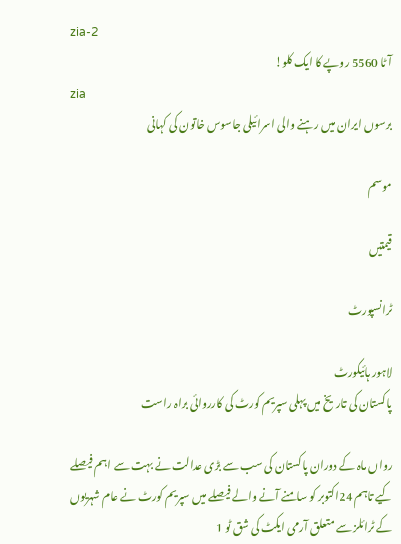zia-2
آٹا 5560 روپے کا ایک کلو!
zia
برسوں ایران میں رہنے والی اسرائیلی جاسوس خاتون کی کہانی

موسم

قیمتیں

ٹرانسپورٹ

لاہور ہائیکورٹ
پاکستان کی تاریخ میں پہلی سپریم کورٹ کی کارروائی براہ راست

رواں ماہ کے دوران پاکستان کی سب سے بڑی عدالت نے بہت سے اہم فیصلے کیے تاہم 24اکتوبر کو سامنے آنے والے فیصلے میں سپریم کورٹ نے عام شہریوں کے ٹرائلز سے متعلق آرمی ایکٹ کی شق ٹو 1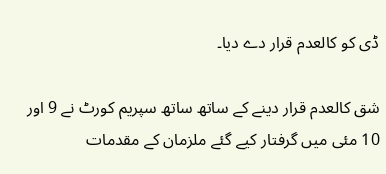ڈی کو کالعدم قرار دے دیا۔

شق کالعدم قرار دینے کے ساتھ ساتھ سپریم کورٹ نے 9 اور 10 مئی میں گرفتار کیے گئے ملزمان کے مقدمات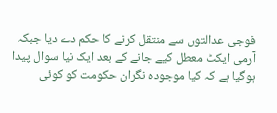فوجی عدالتوں سے منتقل کرنے کا حکم دے دیا جبکہ آرمی ایکٹ معطل کیے جانے کے بعد ایک نیا سوال پیدا ہوگیا ہے کہ کیا موجودہ نگران حکومت کو کوئی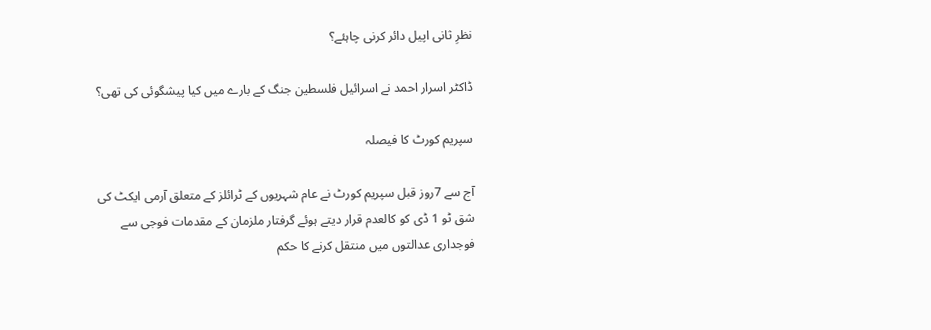نظرِ ثانی اپیل دائر کرنی چاہئے؟

ڈاکٹر اسرار احمد نے اسرائیل فلسطین جنگ کے بارے میں کیا پیشگوئی کی تھی؟

سپریم کورٹ کا فیصلہ

آج سے 7روز قبل سپریم کورٹ نے عام شہریوں کے ٹرائلز کے متعلق آرمی ایکٹ کی شق ٹو 1 ڈی کو کالعدم قرار دیتے ہوئے گرفتار ملزمان کے مقدمات فوجی سے فوجداری عدالتوں میں منتقل کرنے کا حکم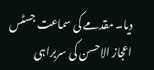دیا۔ مقدمے کی سماعت جسٹس اعجاز الاحسن کی سربراہی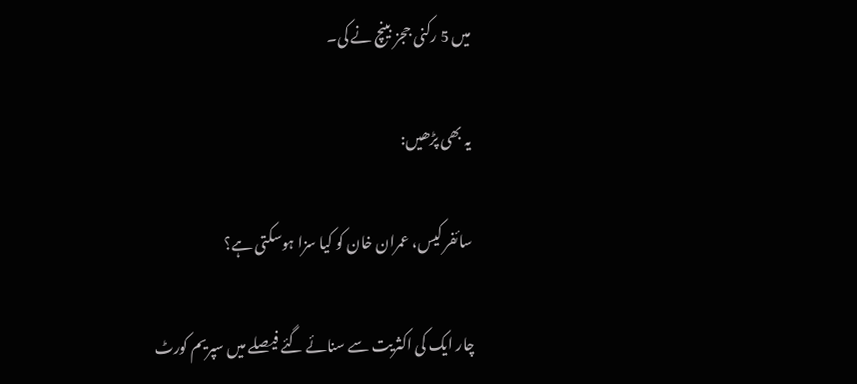میں 5 رکنی ججز بینچ نے کی۔

یہ بھی پڑھیں:

سائفر کیس، عمران خان کو کیا سزا ہوسکتی ہے؟

چار ایک کی اکثریت سے سنائے گئے فیصلے میں سپریم کورٹ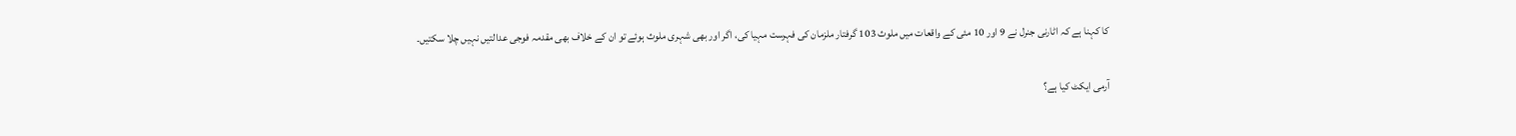کا کہنا ہے کہ اٹارنی جنرل نے 9 اور 10 مئی کے واقعات میں ملوث 103 گرفتار ملزمان کی فہرست مہیا کی، اگر اور بھی شہری ملوث ہوئے تو ان کے خلاف بھی مقدمہ فوجی عدالتیں نہیں چلا سکتیں۔

آرمی ایکٹ کیا ہے؟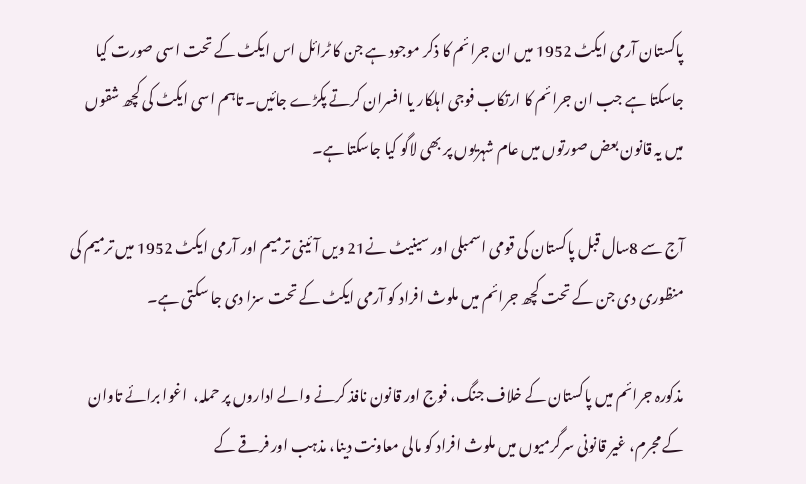پاکستان آرمی ایکٹ 1952 میں ان جرائم کا ذکر موجود ہے جن کا ٹرائل اس ایکٹ کے تحت اسی صورت کیا جاسکتا ہے جب ان جرائم کا ارتکاب فوجی اہلکار یا افسران کرتے پکڑے جائیں۔ تاہم اسی ایکٹ کی کچھ شقوں میں یہ قانون بعض صورتوں میں عام شہریوں پر بھی لاگو کیا جاسکتا ہے۔

آج سے 8سال قبل پاکستان کی قومی اسمبلی اور سینیٹ نے21 ویں آئینی ترمیم اور آرمی ایکٹ 1952 میں ترمیم کی منظوری دی جن کے تحت کچھ جرائم میں ملوث افراد کو آرمی ایکٹ کے تحت سزا دی جا سکتی ہے۔

مذکورہ جرائم میں پاکستان کے خلاف جنگ، فوج اور قانون نافذ کرنے والے اداروں پر حملہ،  اغوا برائے تاوان کے مجرم، غیر قانونی سرگرمیوں میں ملوث افراد کو مالی معاونت دینا، مذہب اور فرقے کے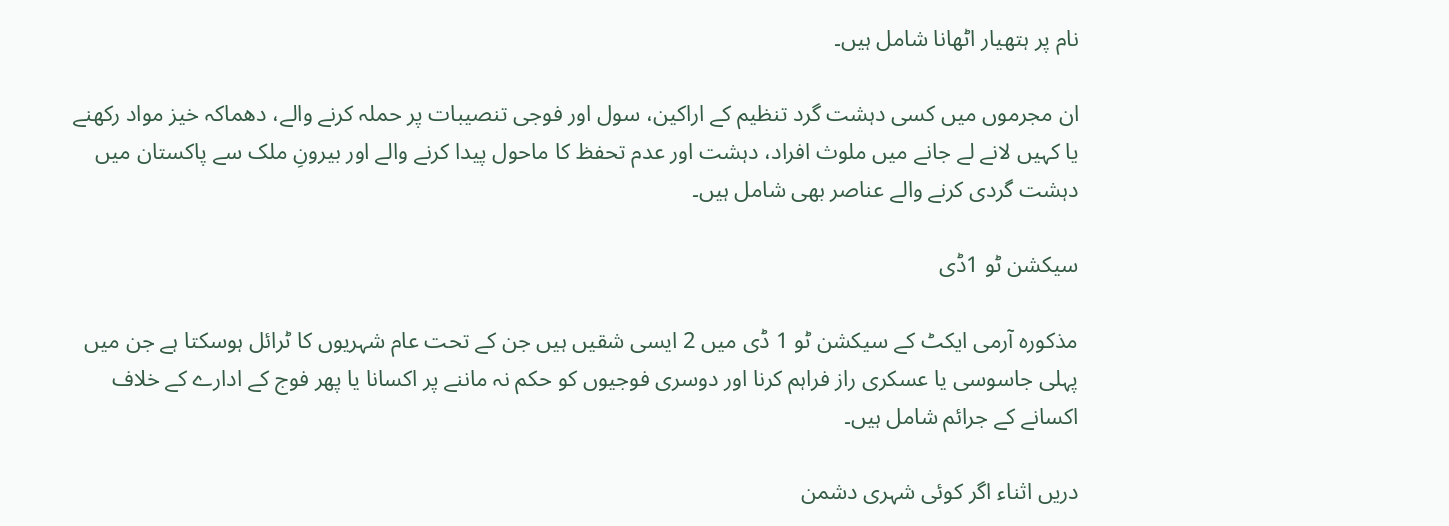نام پر ہتھیار اٹھانا شامل ہیں۔

ان مجرموں میں کسی دہشت گرد تنظیم کے اراکین، سول اور فوجی تنصیبات پر حملہ کرنے والے، دھماکہ خیز مواد رکھنے یا کہیں لانے لے جانے میں ملوث افراد، دہشت اور عدم تحفظ کا ماحول پیدا کرنے والے اور بیرونِ ملک سے پاکستان میں دہشت گردی کرنے والے عناصر بھی شامل ہیں۔

سیکشن ٹو 1ڈی

مذکورہ آرمی ایکٹ کے سیکشن ٹو 1 ڈی میں 2 ایسی شقیں ہیں جن کے تحت عام شہریوں کا ٹرائل ہوسکتا ہے جن میں پہلی جاسوسی یا عسکری راز فراہم کرنا اور دوسری فوجیوں کو حکم نہ ماننے پر اکسانا یا پھر فوج کے ادارے کے خلاف اکسانے کے جرائم شامل ہیں۔

دریں اثناء اگر کوئی شہری دشمن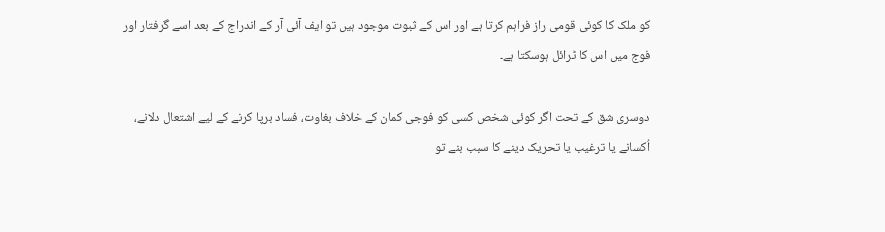کو ملک کا کوئی قومی راز فراہم کرتا ہے اور اس کے ثبوت موجود ہیں تو ایف آئی آر کے اندراج کے بعد اسے گرفتار اور فوج میں اس کا ٹرائل ہوسکتا ہے۔

دوسری شق کے تحت اگر کوئی شخص کسی کو فوجی کمان کے خلاف بغاوت، فساد برپا کرنے کے لیے اشتعال دلانے، اُکسانے یا ترغیب یا تحریک دینے کا سبب بنے تو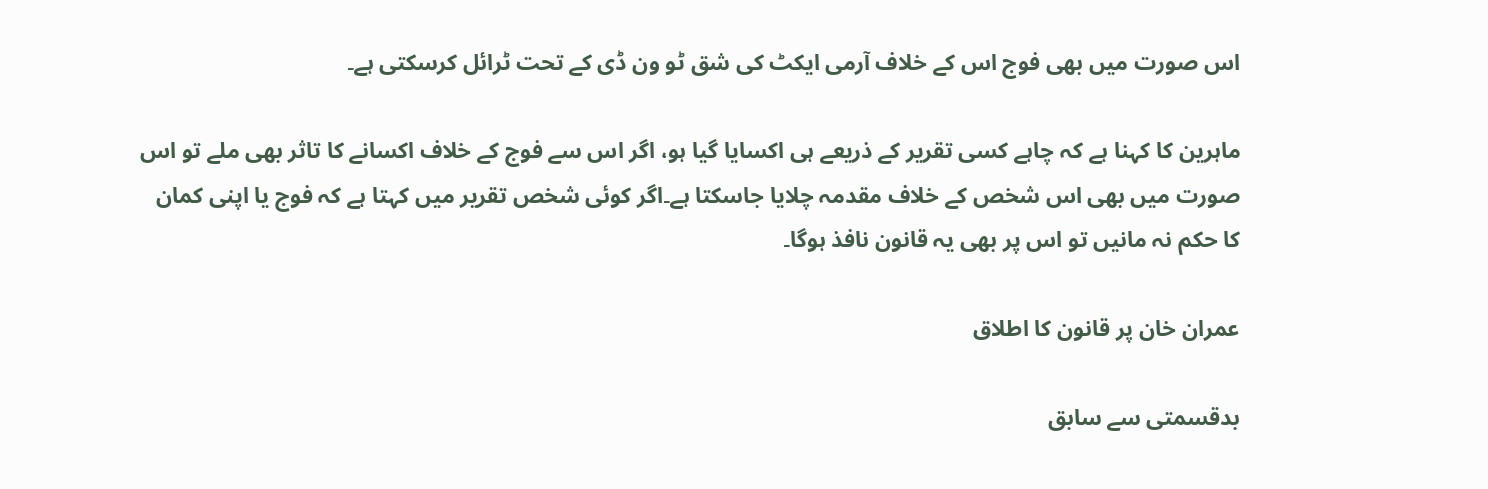اس صورت میں بھی فوج اس کے خلاف آرمی ایکٹ کی شق ٹو ون ڈی کے تحت ٹرائل کرسکتی ہے۔

ماہرین کا کہنا ہے کہ چاہے کسی تقریر کے ذریعے ہی اکسایا گیا ہو، اگر اس سے فوج کے خلاف اکسانے کا تاثر بھی ملے تو اس صورت میں بھی اس شخص کے خلاف مقدمہ چلایا جاسکتا ہے۔اگر کوئی شخص تقریر میں کہتا ہے کہ فوج یا اپنی کمان کا حکم نہ مانیں تو اس پر بھی یہ قانون نافذ ہوگا۔

عمران خان پر قانون کا اطلاق

بدقسمتی سے سابق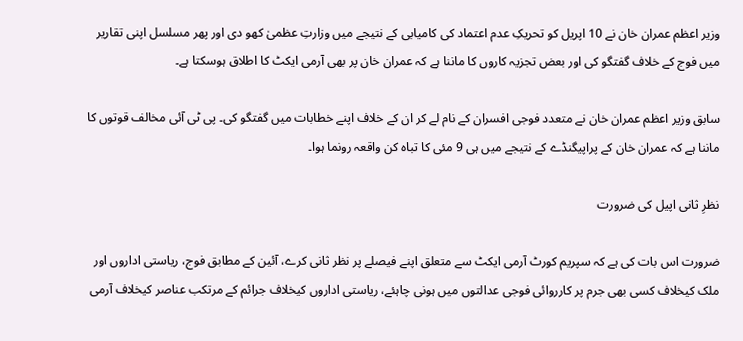وزیر اعظم عمران خان نے 10 اپریل کو تحریکِ عدم اعتماد کی کامیابی کے نتیجے میں وزارتِ عظمیٰ کھو دی اور پھر مسلسل اپنی تقاریر میں فوج کے خلاف گفتگو کی اور بعض تجزیہ کاروں کا ماننا ہے کہ عمران خان پر بھی آرمی ایکٹ کا اطلاق ہوسکتا ہے۔

سابق وزیر اعظم عمران خان نے متعدد فوجی افسران کے نام لے کر ان کے خلاف اپنے خطابات میں گفتگو کی۔ پی ٹی آئی مخالف قوتوں کا ماننا ہے کہ عمران خان کے پراپیگنڈے کے نتیجے میں ہی 9 مئی کا تباہ کن واقعہ رونما ہوا۔

نظرِ ثانی اپیل کی ضرورت

ضرورت اس بات کی ہے کہ سپریم کورٹ آرمی ایکٹ سے متعلق اپنے فیصلے پر نظر ثانی کرے، آئین کے مطابق فوج، ریاستی اداروں اور ملک کیخلاف کسی بھی جرم پر کارروائی فوجی عدالتوں میں ہونی چاہئے، ریاستی اداروں کیخلاف جرائم کے مرتکب عناصر کیخلاف آرمی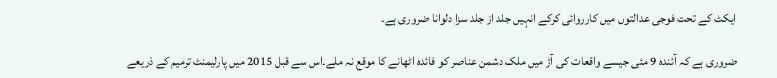ایکٹ کے تحت فوجی عدالتوں میں کارروائی کرکے انہیں جلد از جلد سزا دلوانا ضروری ہے۔

ضروری ہے کہ آئندہ 9 مئی جیسے واقعات کی آڑ میں ملک دشمن عناصر کو فائدہ اٹھانے کا موقع نہ ملے۔اس سے قبل 2015 میں پارلیمنٹ ترمیم کے ذریعے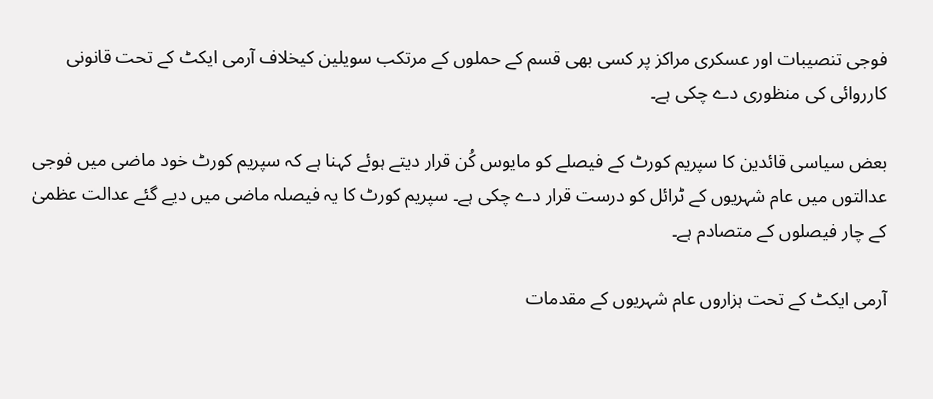فوجی تنصیبات اور عسکری مراکز پر کسی بھی قسم کے حملوں کے مرتکب سویلین کیخلاف آرمی ایکٹ کے تحت قانونی کارروائی کی منظوری دے چکی ہے۔

بعض سیاسی قائدین کا سپریم کورٹ کے فیصلے کو مایوس کُن قرار دیتے ہوئے کہنا ہے کہ سپریم کورٹ خود ماضی میں فوجی عدالتوں میں عام شہریوں کے ٹرائل کو درست قرار دے چکی ہے۔ سپریم کورٹ کا یہ فیصلہ ماضی میں دیے گئے عدالت عظمیٰ کے چار فیصلوں کے متصادم ہے۔

آرمی ایکٹ کے تحت ہزاروں عام شہریوں کے مقدمات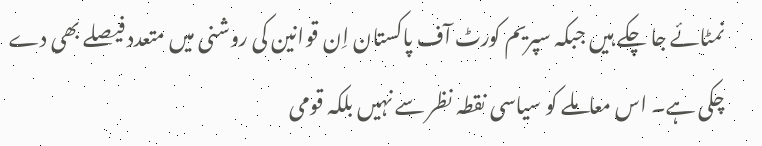نمٹائے جا چکے ہیں جبکہ سپریم کورٹ آف پاکستان اِن قوانین کی روشنی میں متعدد فیصلے بھی دے چکی ہے۔ اس معاملے کو سیاسی نقطہ نظر سے نہیں بلکہ قومی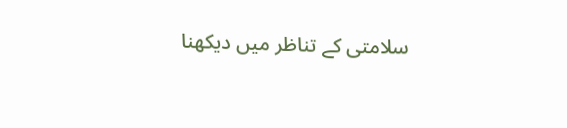سلامتی کے تناظر میں دیکھنا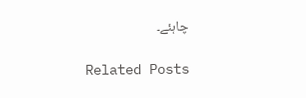چاہئے۔

Related Posts